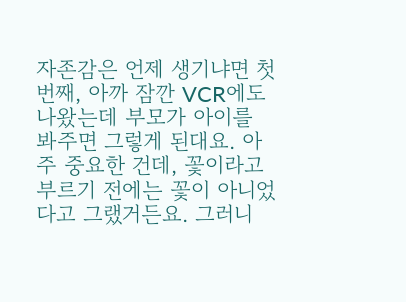자존감은 언제 생기냐면 첫번째, 아까 잠깐 VCR에도 나왔는데 부모가 아이를 봐주면 그렇게 된대요. 아주 중요한 건데, 꽃이라고 부르기 전에는 꽃이 아니었다고 그랬거든요. 그러니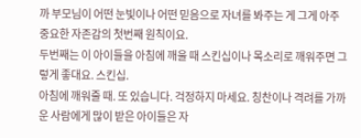까 부모님이 어떤 눈빛이나 어떤 믿음으로 자녀를 봐주는 게 그게 아주 중요한 자존감의 첫번째 원칙이요.
두번째는 이 아이들을 아침에 깨울 때 스킨십이나 목소리로 깨워주면 그렇게 좋대요. 스킨십.
아침에 깨워줄 때. 또 있습니다. 걱정하지 마세요. 칭찬이나 격려를 가까운 사람에게 많이 받은 아이들은 자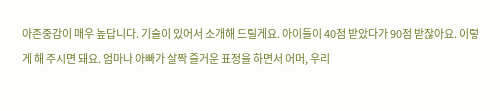아존중감이 매우 높답니다. 기술이 있어서 소개해 드릴게요. 아이들이 40점 받았다가 90점 받잖아요. 이렇게 해 주시면 돼요. 엄마나 아빠가 살짝 즐거운 표정을 하면서 어머, 우리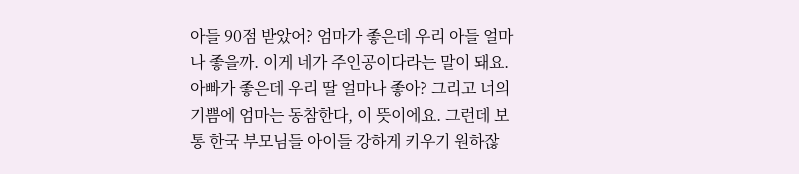아들 90점 받았어? 엄마가 좋은데 우리 아들 얼마나 좋을까. 이게 네가 주인공이다라는 말이 돼요. 아빠가 좋은데 우리 딸 얼마나 좋아? 그리고 너의 기쁨에 엄마는 동참한다, 이 뜻이에요. 그런데 보통 한국 부모님들 아이들 강하게 키우기 원하잖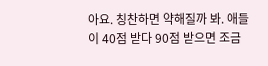아요. 칭찬하면 약해질까 봐. 애들이 40점 받다 90점 받으면 조금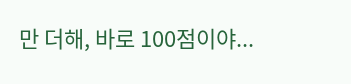만 더해, 바로 100점이야...